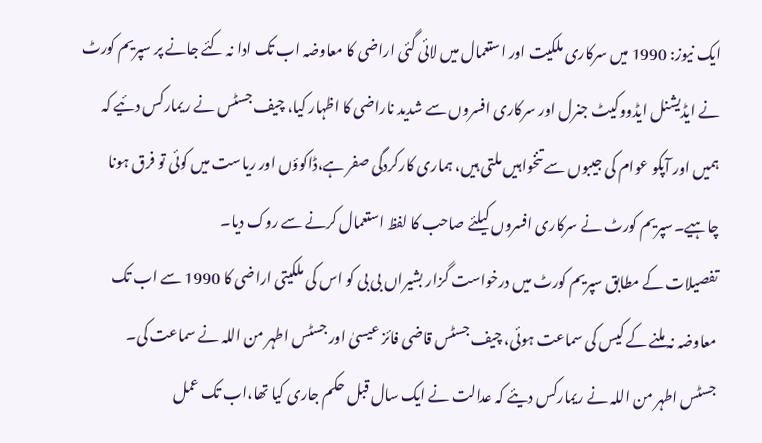ایک نیوز: 1990 میں سرکاری ملکیت اور استعمال میں لائی گئی اراضی کا معاوضہ اب تک ادا نہ کئے جانے پر سپریم کورٹ نے ایڈیشنل ایڈووکیٹ جنرل اور سرکاری افسروں سے شدید ناراضی کا اظہار کیا، چیف جسٹس نے ریمارکس دئیے کہ ہمیں اور آپکو عوام کی جیبوں سے تنخواہیں ملتی ہیں، ہماری کارکردگی صفر ہے،ڈاکوؤں اور ریاست میں کوئی تو فرق ہونا چاہیے۔سپریم کورٹ نے سرکاری افسروں کیلئے صاحب کا لفظ استعمال کرنے سے روک دیا۔
تفصیلات کے مطابق سپریم کورٹ میں درخواست گزار بشیراں بی بی کو اس کی ملکیتی اراضی کا 1990 سے اب تک معاوضہ نہ ملنے کے کیس کی سماعت ہوئی، چیف جسٹس قاضی فائز عیسیٰ اور جسٹس اطہر من اللہ نے سماعت کی۔
جسٹس اطہر من اللہ نے ریمارکس دیئے کہ عدالت نے ایک سال قبل حکم جاری کیا تھا،اب تک عمل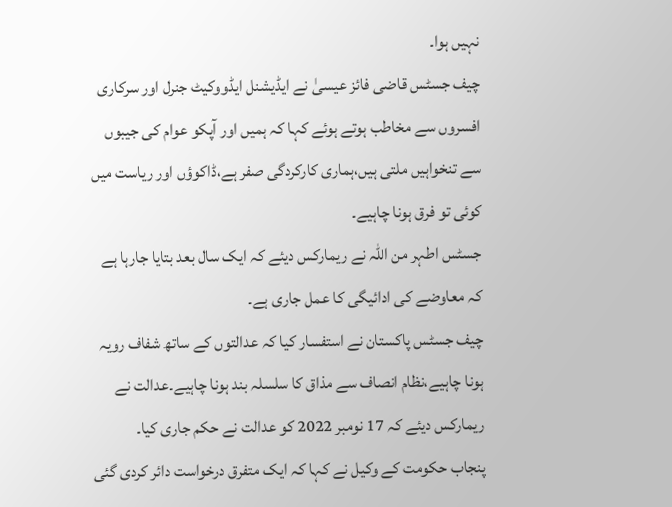نہیں ہوا۔
چیف جسٹس قاضی فائز عیسیٰ نے ایڈیشنل ایڈووکیٹ جنرل اور سرکاری افسروں سے مخاطب ہوتے ہوئے کہا کہ ہمیں اور آپکو عوام کی جیبوں سے تنخواہیں ملتی ہیں،ہماری کارکردگی صفر ہے،ڈاکوؤں اور ریاست میں کوئی تو فرق ہونا چاہیے۔
جسٹس اطہر من اللہ نے ریمارکس دیئے کہ ایک سال بعد بتایا جارہا ہے کہ معاوضے کی ادائیگی کا عمل جاری ہے۔
چیف جسٹس پاکستان نے استفسار کیا کہ عدالتوں کے ساتھ شفاف رویہ ہونا چاہیے،نظام انصاف سے مذاق کا سلسلہ بند ہونا چاہیے۔عدالت نے ریمارکس دیئے کہ 17 نومبر 2022 کو عدالت نے حکم جاری کیا۔
پنجاب حکومت کے وکیل نے کہا کہ ایک متفرق درخواست دائر کردی گئی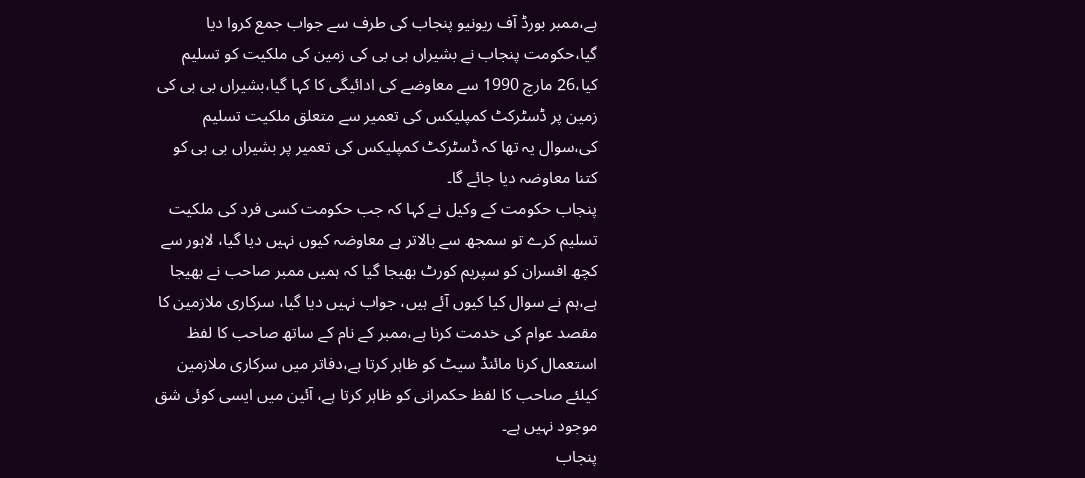ہے،ممبر بورڈ آف ریونیو پنجاب کی طرف سے جواب جمع کروا دیا گیا،حکومت پنجاب نے بشیراں بی بی کی زمین کی ملکیت کو تسلیم کیا،26 مارچ 1990 سے معاوضے کی ادائیگی کا کہا گیا،بشیراں بی بی کی زمین پر ڈسٹرکٹ کمپلیکس کی تعمیر سے متعلق ملکیت تسلیم کی،سوال یہ تھا کہ ڈسٹرکٹ کمپلیکس کی تعمیر پر بشیراں بی بی کو کتنا معاوضہ دیا جائے گا۔
پنجاب حکومت کے وکیل نے کہا کہ جب حکومت کسی فرد کی ملکیت تسلیم کرے تو سمجھ سے بالاتر ہے معاوضہ کیوں نہیں دیا گیا، لاہور سے کچھ افسران کو سپریم کورٹ بھیجا گیا کہ ہمیں ممبر صاحب نے بھیجا ہے،ہم نے سوال کیا کیوں آئے ہیں، جواب نہیں دیا گیا، سرکاری ملازمین کا مقصد عوام کی خدمت کرنا ہے،ممبر کے نام کے ساتھ صاحب کا لفظ استعمال کرنا مائنڈ سیٹ کو ظاہر کرتا ہے،دفاتر میں سرکاری ملازمین کیلئے صاحب کا لفظ حکمرانی کو ظاہر کرتا ہے، آئین میں ایسی کوئی شق موجود نہیں ہے۔
پنجاب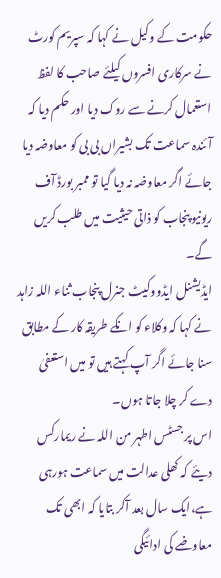حکومت کے وکیل نے کہا کہ سپریم کورٹ نے سرکاری افسروں کیلئے صاحب کا لفظ استعمال کرنے سے روک دیا اور حکم دیا کہ آئندہ سماعت تک بشیراں بی بی کو معاوضہ دیا جائے اگر معاوضہ نہ دیا گیا تو ممبر بورڈ آف ریونیو پنجاب کو ذاتی حیثیت میں طلب کریں گے۔
ایڈیشنل ایڈووکیٹ جنرل پنجاب ثناء اللہ زاہد نے کہا کہ وکلاء کو انکے طریقہ کار کے مطابق سنا جائے اگر آپ کہتے ہیں تو میں استعفیٰ دے کر چلا جاتا ہوں۔
اس پر جسٹس اطہر من اللہ نے ریمارکس دیئے کہ کھلی عدالت میں سماعت ہورہی ہے،ایک سال بعد آکر بتایا کہ ابھی تک معاوضے کی ادائیگی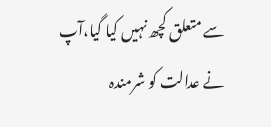سے متعلق کچھ نہیں کیا گیا،آپ نے عدالت کو شرمندہ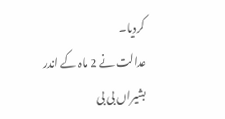کردیا۔
عدالت نے 2 ماہ کے اندر بشیراں بی بی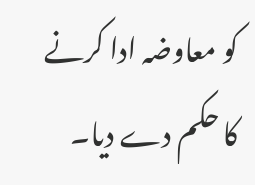کو معاوضہ ادا کرنے کا حکم دے دیا۔